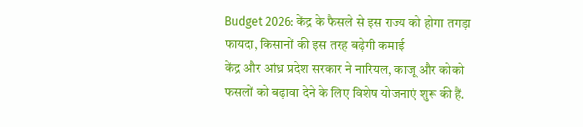Budget 2026: केंद्र के फैसले से इस राज्य को होगा तगड़ा फायदा, किसानों की इस तरह बढ़ेगी कमाई
केंद्र और आंध्र प्रदेश सरकार ने नारियल, काजू और कोको फसलों को बढ़ावा देने के लिए विशेष योजनाएं शुरू की हैं.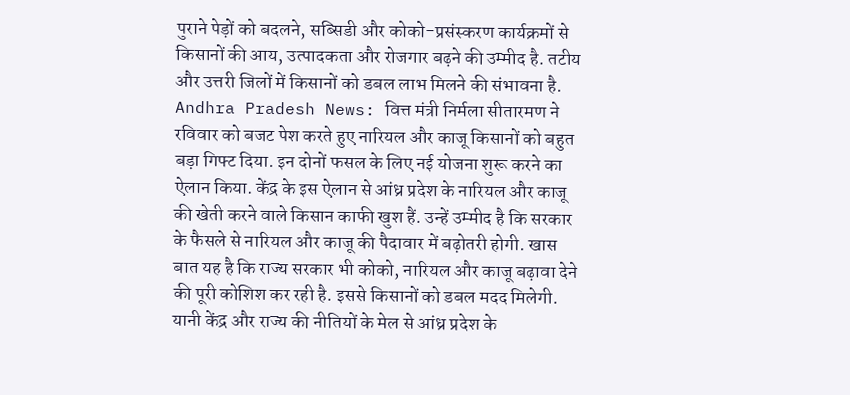पुराने पेड़ों को बदलने, सब्सिडी और कोको-प्रसंस्करण कार्यक्रमों से किसानों की आय, उत्पादकता और रोजगार बढ़ने की उम्मीद है. तटीय और उत्तरी जिलों में किसानों को डबल लाभ मिलने की संभावना है.
Andhra Pradesh News: वित्त मंत्री निर्मला सीतारमण ने रविवार को बजट पेश करते हुए नारियल और काजू किसानों को बहुत बड़ा गिफ्ट दिया. इन दोनों फसल के लिए नई योजना शुरू करने का ऐलान किया. केंद्र के इस ऐलान से आंध्र प्रदेश के नारियल और काजू की खेती करने वाले किसान काफी खुश हैं. उन्हें उम्मीद है कि सरकार के फैसले से नारियल और काजू की पैदावार में बढ़ोतरी होगी. खास बात यह है कि राज्य सरकार भी कोको, नारियल और काजू बढ़ावा देने की पूरी कोशिश कर रही है. इससे किसानों को डबल मदद मिलेगी. यानी केंद्र और राज्य की नीतियों के मेल से आंध्र प्रदेश के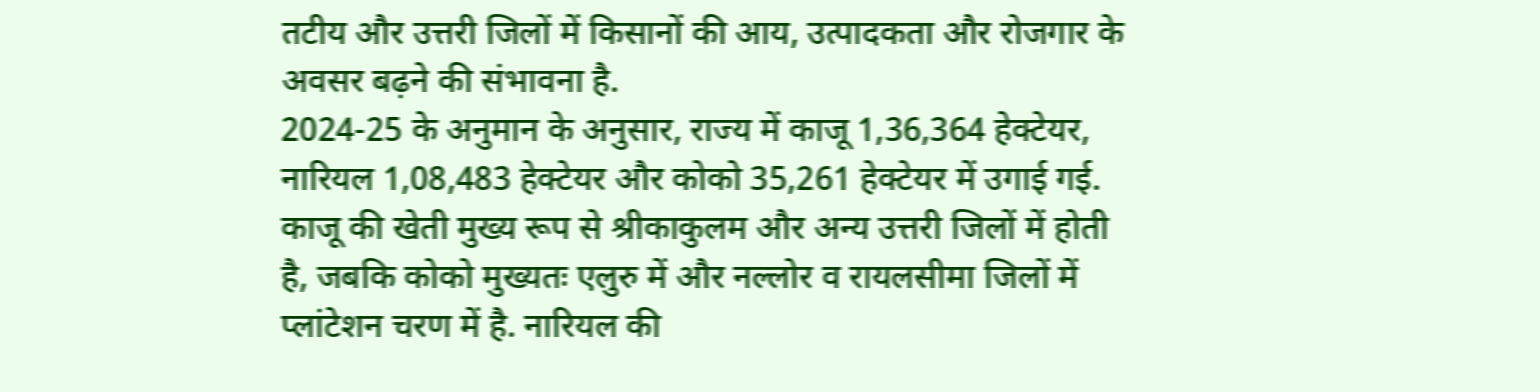तटीय और उत्तरी जिलों में किसानों की आय, उत्पादकता और रोजगार के अवसर बढ़ने की संभावना है.
2024-25 के अनुमान के अनुसार, राज्य में काजू 1,36,364 हेक्टेयर, नारियल 1,08,483 हेक्टेयर और कोको 35,261 हेक्टेयर में उगाई गई. काजू की खेती मुख्य रूप से श्रीकाकुलम और अन्य उत्तरी जिलों में होती है, जबकि कोको मुख्यतः एलुरु में और नल्लोर व रायलसीमा जिलों में प्लांटेशन चरण में है. नारियल की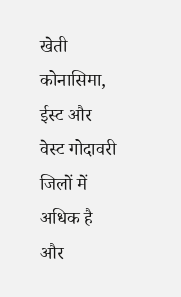खेती कोनासिमा, ईस्ट और वेस्ट गोदावरी जिलों में अधिक है और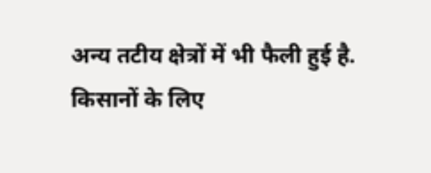अन्य तटीय क्षेत्रों में भी फैली हुई है.
किसानों के लिए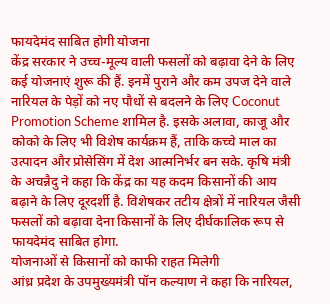फायदेमंद साबित होगी योजना
केंद्र सरकार ने उच्च-मूल्य वाली फसलों को बढ़ावा देने के लिए कई योजनाएं शुरू की हैं. इनमें पुराने और कम उपज देने वाले नारियल के पेड़ों को नए पौधों से बदलने के लिए Coconut Promotion Scheme शामिल है. इसके अलावा, काजू और कोको के लिए भी विशेष कार्यक्रम हैं, ताकि कच्चे माल का उत्पादन और प्रोसेसिंग में देश आत्मनिर्भर बन सके. कृषि मंत्री के अचन्नैदु ने कहा कि केंद्र का यह कदम किसानों की आय बढ़ाने के लिए दूरदर्शी है. विशेषकर तटीय क्षेत्रों में नारियल जैसी फसलों को बढ़ावा देना किसानों के लिए दीर्घकालिक रूप से फायदेमंद साबित होगा.
योजनाओं से किसानों को काफी राहत मिलेगी
आंध्र प्रदेश के उपमुख्यमंत्री पॉन कल्याण ने कहा कि नारियल,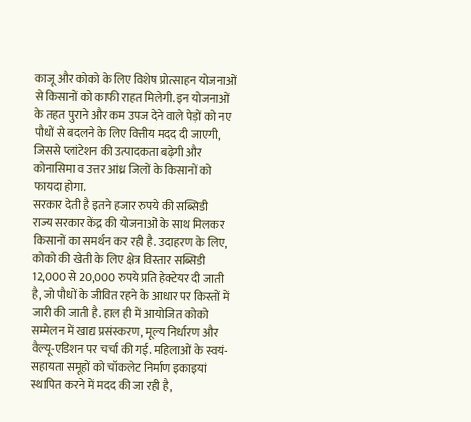काजू और कोको के लिए विशेष प्रोत्साहन योजनाओं से किसानों को काफी राहत मिलेगी. इन योजनाओं के तहत पुराने और कम उपज देने वाले पेड़ों को नए पौधों से बदलने के लिए वित्तीय मदद दी जाएगी, जिससे प्लांटेशन की उत्पादकता बढ़ेगी और कोनासिमा व उत्तर आंध्र जिलों के किसानों को फायदा होगा.
सरकार देती है इतने हजार रुपये की सब्सिडी
राज्य सरकार केंद्र की योजनाओं के साथ मिलकर किसानों का समर्थन कर रही है. उदाहरण के लिए, कोको की खेती के लिए क्षेत्र विस्तार सब्सिडी 12,000 से 20,000 रुपये प्रति हेक्टेयर दी जाती है, जो पौधों के जीवित रहने के आधार पर किस्तों में जारी की जाती है. हाल ही में आयोजित कोको सम्मेलन में खाद्य प्रसंस्करण, मूल्य निर्धारण और वैल्यू-एडिशन पर चर्चा की गई. महिलाओं के स्वयं-सहायता समूहों को चॉकलेट निर्माण इकाइयां स्थापित करने में मदद की जा रही है,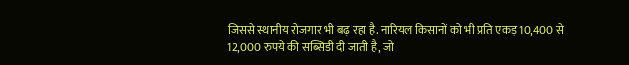जिससे स्थानीय रोजगार भी बढ़ रहा है. नारियल किसानों को भी प्रति एकड़ 10,400 से 12,000 रुपये की सब्सिडी दी जाती है, जो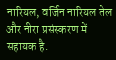नारियल, वर्जिन नारियल तेल और नीरा प्रसंस्करण में सहायक है.